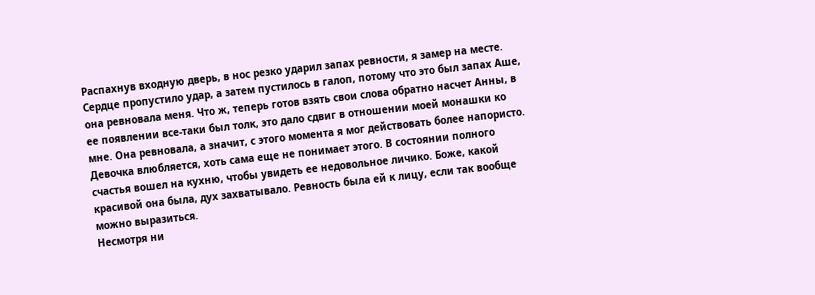Распахнув входную дверь, в нос резко ударил запах ревности, я замер на месте. Сердце пропустило удар, а затем пустилось в галоп, потому что это был запах Аше, она ревновала меня. Что ж, теперь готов взять свои слова обратно насчет Анны, в ее появлении все-таки был толк, это дало сдвиг в отношении моей монашки ко мне. Она ревновала, а значит, с этого момента я мог действовать более напористо. Девочка влюбляется, хоть сама еще не понимает этого. В состоянии полного счастья вошел на кухню, чтобы увидеть ее недовольное личико. Боже, какой красивой она была, дух захватывало. Ревность была ей к лицу, если так вообще можно выразиться.
Несмотря ни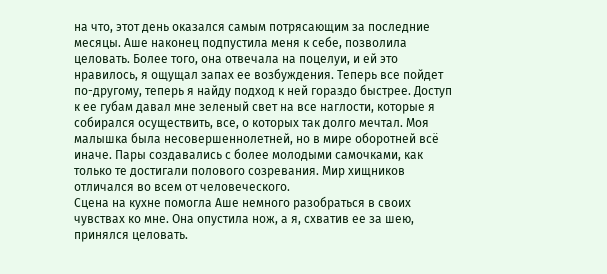на что, этот день оказался самым потрясающим за последние месяцы. Аше наконец подпустила меня к себе, позволила целовать. Более того, она отвечала на поцелуи, и ей это нравилось, я ощущал запах ее возбуждения. Теперь все пойдет по-другому, теперь я найду подход к ней гораздо быстрее. Доступ к ее губам давал мне зеленый свет на все наглости, которые я собирался осуществить, все, о которых так долго мечтал. Моя малышка была несовершеннолетней, но в мире оборотней всё иначе. Пары создавались с более молодыми самочками, как только те достигали полового созревания. Мир хищников отличался во всем от человеческого.
Сцена на кухне помогла Аше немного разобраться в своих чувствах ко мне. Она опустила нож, а я, схватив ее за шею, принялся целовать.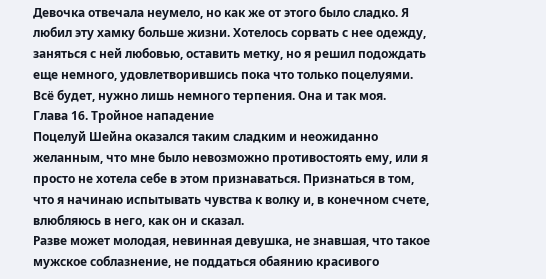Девочка отвечала неумело, но как же от этого было сладко. Я любил эту хамку больше жизни. Хотелось сорвать с нее одежду, заняться с ней любовью, оставить метку, но я решил подождать еще немного, удовлетворившись пока что только поцелуями. Всё будет, нужно лишь немного терпения. Она и так моя.
Глава 16. Тройное нападение
Поцелуй Шейна оказался таким сладким и неожиданно желанным, что мне было невозможно противостоять ему, или я просто не хотела себе в этом признаваться. Признаться в том, что я начинаю испытывать чувства к волку и, в конечном счете, влюбляюсь в него, как он и сказал.
Разве может молодая, невинная девушка, не знавшая, что такое мужское соблазнение, не поддаться обаянию красивого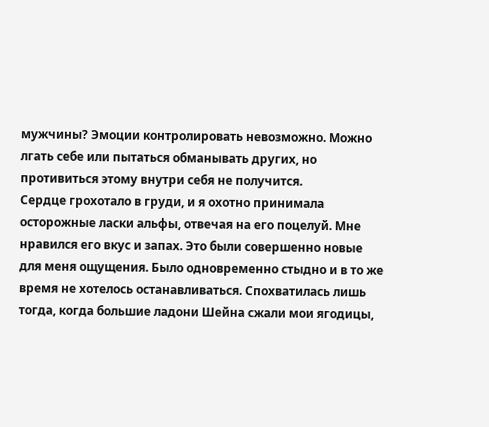мужчины? Эмоции контролировать невозможно. Можно лгать себе или пытаться обманывать других, но противиться этому внутри себя не получится.
Сердце грохотало в груди, и я охотно принимала осторожные ласки альфы, отвечая на его поцелуй. Мне нравился его вкус и запах. Это были совершенно новые для меня ощущения. Было одновременно стыдно и в то же время не хотелось останавливаться. Спохватилась лишь тогда, когда большие ладони Шейна сжали мои ягодицы,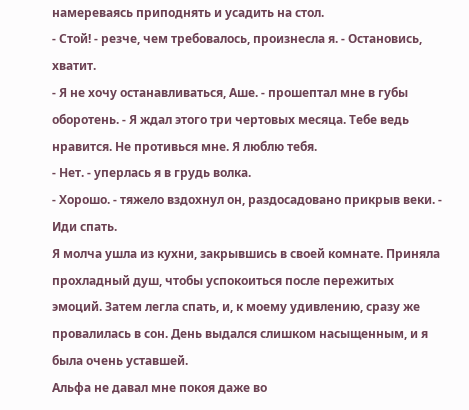намереваясь приподнять и усадить на стол.
- Стой! - резче, чем требовалось, произнесла я. - Остановись, хватит.
- Я не хочу останавливаться, Аше. - прошептал мне в губы оборотень. - Я ждал этого три чертовых месяца. Тебе ведь нравится. Не противься мне. Я люблю тебя.
- Нет. - уперлась я в грудь волка.
- Хорошо. - тяжело вздохнул он, раздосадовано прикрыв веки. - Иди спать.
Я молча ушла из кухни, закрывшись в своей комнате. Приняла прохладный душ, чтобы успокоиться после пережитых эмоций. Затем легла спать, и, к моему удивлению, сразу же провалилась в сон. День выдался слишком насыщенным, и я была очень уставшей.
Альфа не давал мне покоя даже во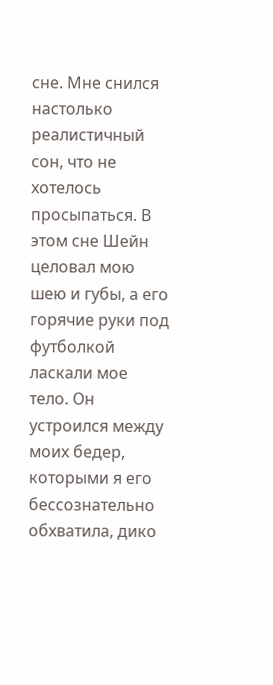сне. Мне снился настолько реалистичный сон, что не хотелось просыпаться. В этом сне Шейн целовал мою шею и губы, а его горячие руки под футболкой ласкали мое тело. Он устроился между моих бедер, которыми я его бессознательно обхватила, дико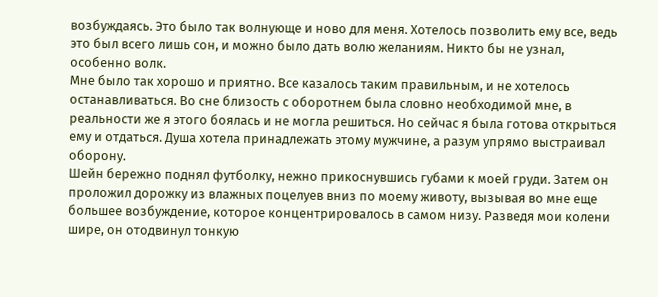возбуждаясь. Это было так волнующе и ново для меня. Хотелось позволить ему все, ведь это был всего лишь сон, и можно было дать волю желаниям. Никто бы не узнал, особенно волк.
Мне было так хорошо и приятно. Все казалось таким правильным, и не хотелось останавливаться. Во сне близость с оборотнем была словно необходимой мне, в реальности же я этого боялась и не могла решиться. Но сейчас я была готова открыться ему и отдаться. Душа хотела принадлежать этому мужчине, а разум упрямо выстраивал оборону.
Шейн бережно поднял футболку, нежно прикоснувшись губами к моей груди. Затем он проложил дорожку из влажных поцелуев вниз по моему животу, вызывая во мне еще большее возбуждение, которое концентрировалось в самом низу. Разведя мои колени шире, он отодвинул тонкую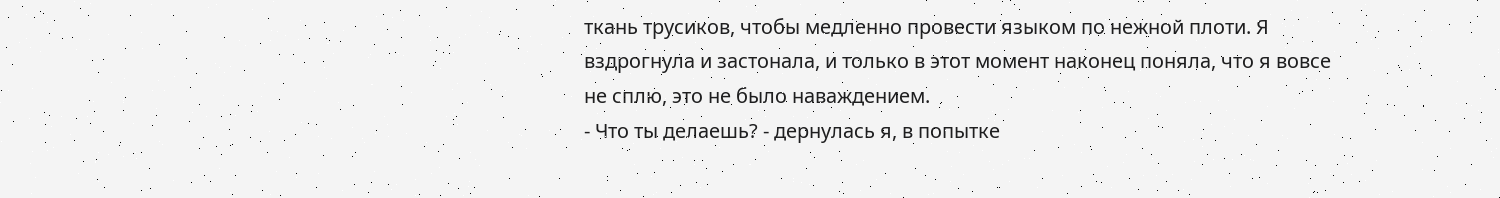ткань трусиков, чтобы медленно провести языком по нежной плоти. Я вздрогнула и застонала, и только в этот момент наконец поняла, что я вовсе не сплю, это не было наваждением.
- Что ты делаешь? - дернулась я, в попытке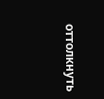оттолкнуть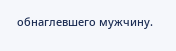обнаглевшего мужчину.